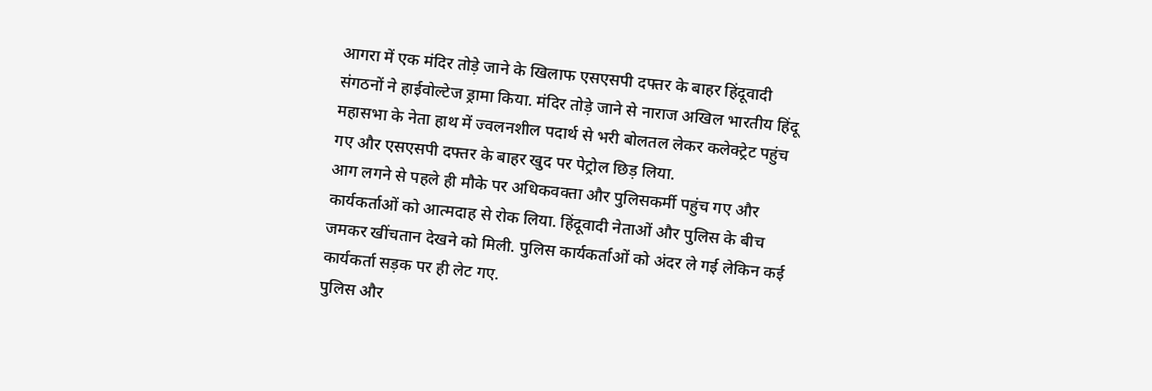आगरा में एक मंदिर तोड़े जाने के खिलाफ एसएसपी दफ्तर के बाहर हिंदूवादी संगठनों ने हाईवोल्टेज ड्रामा किया. मंदिर तोड़े जाने से नाराज अखिल भारतीय हिंदू महासभा के नेता हाथ में ज्वलनशील पदार्थ से भरी बोलतल लेकर कलेक्ट्रेट पहुंच गए और एसएसपी दफ्तर के बाहर खुद पर पेट्रोल छिड़ लिया.
आग लगने से पहले ही मौके पर अधिकवक्ता और पुलिसकर्मी पहुंच गए और कार्यकर्ताओं को आत्मदाह से रोक लिया. हिंदूवादी नेताओं और पुलिस के बीच जमकर खींचतान देखने को मिली. पुलिस कार्यकर्ताओं को अंदर ले गई लेकिन कई कार्यकर्ता सड़क पर ही लेट गए.
पुलिस और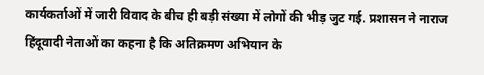कार्यकर्ताओं में जारी विवाद के बीच ही बड़ी संख्या में लोगों की भीड़ जुट गई. प्रशासन ने नाराज हिंदूवादी नेताओं का कहना है कि अतिक्रमण अभियान के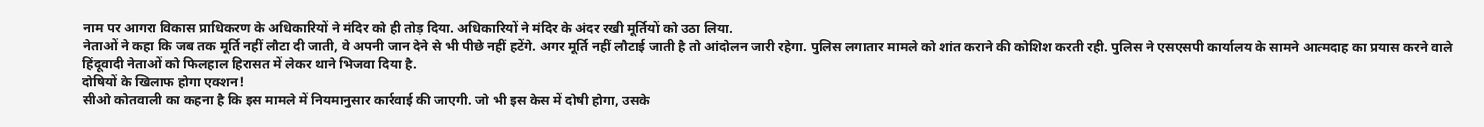नाम पर आगरा विकास प्राधिकरण के अधिकारियों ने मंदिर को ही तोड़ दिया. अधिकारियों ने मंदिर के अंदर रखी मूर्तियों को उठा लिया.
नेताओं ने कहा कि जब तक मूर्ति नहीं लौटा दी जाती, वे अपनी जान देने से भी पीछे नहीं हटेंगे. अगर मूर्ति नहीं लौटाई जाती है तो आंदोलन जारी रहेगा. पुलिस लगातार मामले को शांत कराने की कोशिश करती रही. पुलिस ने एसएसपी कार्यालय के सामने आत्मदाह का प्रयास करने वाले हिंदूवादी नेताओं को फिलहाल हिरासत में लेकर थाने भिजवा दिया है.
दोषियों के खिलाफ होगा एक्शन!
सीओ कोतवाली का कहना है कि इस मामले में नियमानुसार कार्रवाई की जाएगी. जो भी इस केस में दोषी होगा, उसके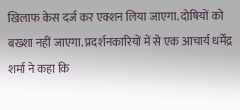खिलाफ केस दर्ज कर एक्शन लिया जाएगा. दोषियों को बख्शा नहीं जाएगा. प्रदर्शनकारियों में से एक आचार्य धर्मेंद्र शर्मा ने कहा कि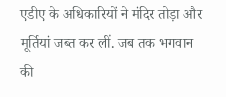एडीए के अधिकारियों ने मंदिर तोड़ा और मूर्तियां जब्त कर लीं. जब तक भगवान की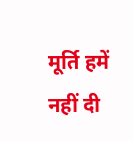मूर्ति हमें नहीं दी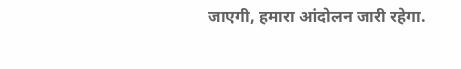जाएगी, हमारा आंदोलन जारी रहेगा.